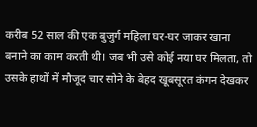करीब 52 साल की एक बुजुर्ग महिला घर-घर जाकर खाना बनाने का काम करती थी। जब भी उसे कोई नया घर मिलता, तो उसके हाथों में मौजूद चार सोने के बेहद खूबसूरत कंगन देखकर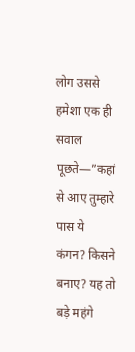लोग उससे हमेशा एक ही सवाल पूछते—”कहां से आए तुम्हारे पास ये कंगन? किसने बनाए? यह तो बड़े महंगे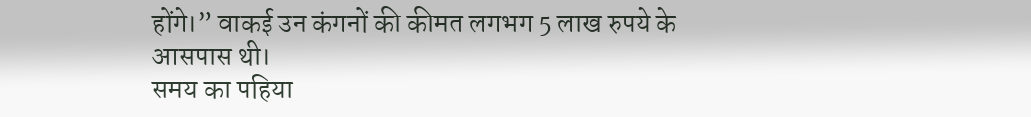होंगे।” वाकई उन कंगनों की कीमत लगभग 5 लाख रुपये के आसपास थी।
समय का पहिया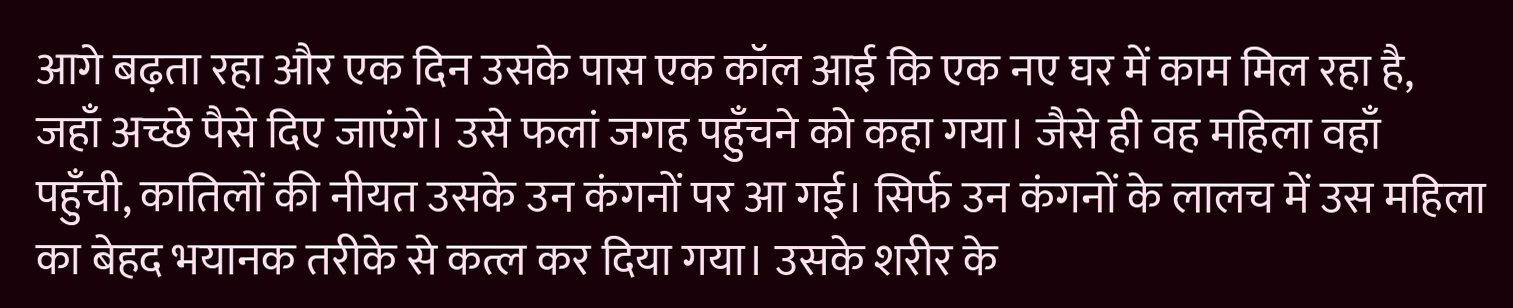आगे बढ़ता रहा और एक दिन उसके पास एक कॉल आई कि एक नए घर में काम मिल रहा है, जहाँ अच्छे पैसे दिए जाएंगे। उसे फलां जगह पहुँचने को कहा गया। जैसे ही वह महिला वहाँ पहुँची, कातिलों की नीयत उसके उन कंगनों पर आ गई। सिर्फ उन कंगनों के लालच में उस महिला का बेहद भयानक तरीके से कत्ल कर दिया गया। उसके शरीर के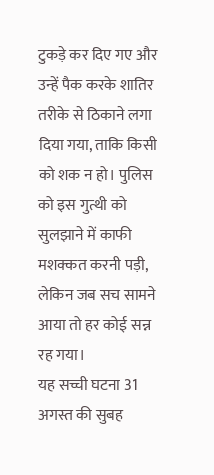टुकड़े कर दिए गए और उन्हें पैक करके शातिर तरीके से ठिकाने लगा दिया गया, ताकि किसी को शक न हो। पुलिस को इस गुत्थी को सुलझाने में काफी मशक्कत करनी पड़ी, लेकिन जब सच सामने आया तो हर कोई सन्न रह गया।
यह सच्ची घटना 31 अगस्त की सुबह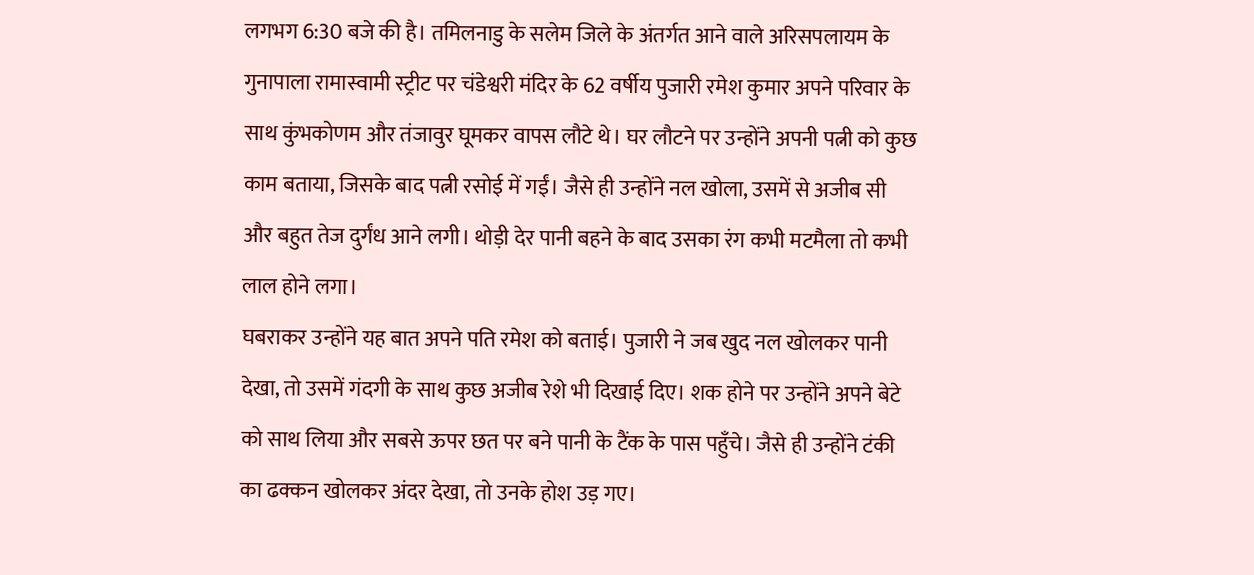लगभग 6:30 बजे की है। तमिलनाडु के सलेम जिले के अंतर्गत आने वाले अरिसपलायम के गुनापाला रामास्वामी स्ट्रीट पर चंडेश्वरी मंदिर के 62 वर्षीय पुजारी रमेश कुमार अपने परिवार के साथ कुंभकोणम और तंजावुर घूमकर वापस लौटे थे। घर लौटने पर उन्होंने अपनी पत्नी को कुछ काम बताया, जिसके बाद पत्नी रसोई में गईं। जैसे ही उन्होंने नल खोला, उसमें से अजीब सी और बहुत तेज दुर्गंध आने लगी। थोड़ी देर पानी बहने के बाद उसका रंग कभी मटमैला तो कभी लाल होने लगा।
घबराकर उन्होंने यह बात अपने पति रमेश को बताई। पुजारी ने जब खुद नल खोलकर पानी देखा, तो उसमें गंदगी के साथ कुछ अजीब रेशे भी दिखाई दिए। शक होने पर उन्होंने अपने बेटे को साथ लिया और सबसे ऊपर छत पर बने पानी के टैंक के पास पहुँचे। जैसे ही उन्होंने टंकी का ढक्कन खोलकर अंदर देखा, तो उनके होश उड़ गए।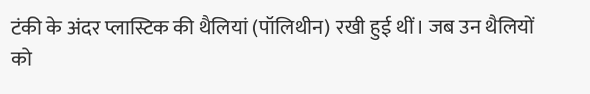टंकी के अंदर प्लास्टिक की थैलियां (पॉलिथीन) रखी हुई थीं। जब उन थैलियों को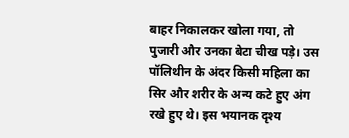बाहर निकालकर खोला गया, तो पुजारी और उनका बेटा चीख पड़े। उस पॉलिथीन के अंदर किसी महिला का सिर और शरीर के अन्य कटे हुए अंग रखे हुए थे। इस भयानक दृश्य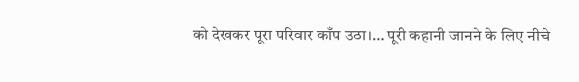को देखकर पूरा परिवार काँप उठा।… पूरी कहानी जानने के लिए नीचे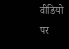वीडियो पर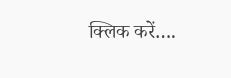क्लिक करें….